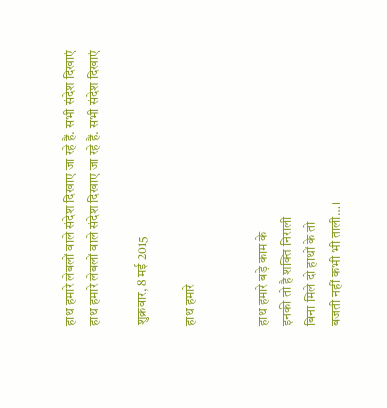हाथ हमारे लेबलों वाले संदेश दिखाए जा रहे हैं. सभी संदेश दिखाएं
हाथ हमारे लेबलों वाले संदेश दिखाए जा रहे हैं. सभी संदेश दिखाएं

शुक्रवार, 8 मई 2015

हाथ हमारे


हाथ हमारे बड़े काम के
इनकी तो है शक्ति निराली
बिना मिले दो हाथों के तो
बजती नहीं कभी भी ताली…।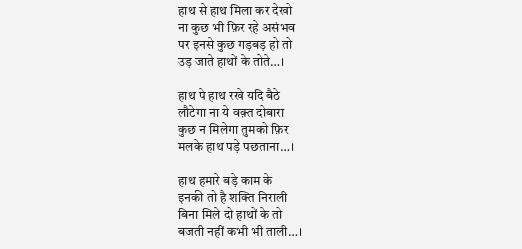हाथ से हाथ मिला कर देखो
ना कुछ भी फ़िर रहे असंभव
पर इनसे कुछ गड़बड़ हो तो
उड़ जाते हाथों के तोते…।

हाथ पे हाथ रखे यदि बैठे
लौटेगा ना ये वक़्त दोबारा
कुछ न मिलेगा तुमको फ़िर
मलके हाथ पड़े पछताना…।

हाथ हमारे बड़े काम के
इनकी तो है शक्ति निराली
बिना मिले दो हाथों के तो
बजती नहीं कभी भी ताली…।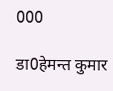000

डा0हेमन्त कुमार